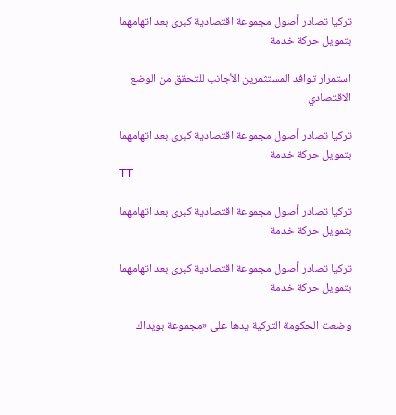تركيا تصادر أصول مجموعة اقتصادية كبرى بعد اتهامهما بتمويل حركة خدمة

استمرار توافد المستثمرين الأجانب للتحقق من الوضع الاقتصادي

تركيا تصادر أصول مجموعة اقتصادية كبرى بعد اتهامهما بتمويل حركة خدمة
TT

تركيا تصادر أصول مجموعة اقتصادية كبرى بعد اتهامهما بتمويل حركة خدمة

تركيا تصادر أصول مجموعة اقتصادية كبرى بعد اتهامهما بتمويل حركة خدمة

وضعت الحكومة التركية يدها على «مجموعة بويداك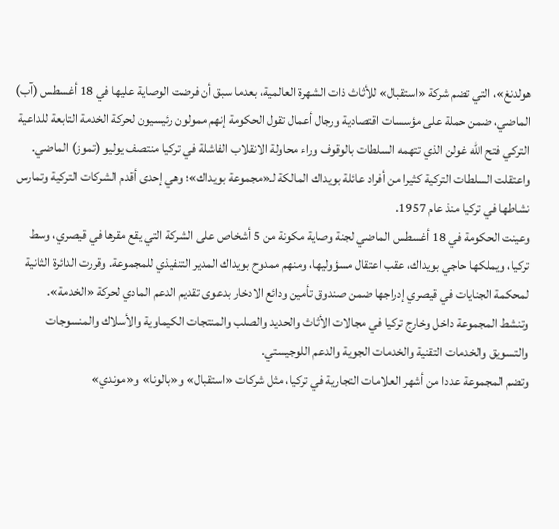هولدنغ»، التي تضم شركة «استقبال» للأثاث ذات الشهرة العالمية، بعدما سبق أن فرضت الوصاية عليها في 18 أغسطس (آب) الماضي، ضمن حملة على مؤسسات اقتصادية ورجال أعمال تقول الحكومة إنهم ممولون رئيسيون لحركة الخدمة التابعة للداعية التركي فتح الله غولن الذي تتهمه السلطات بالوقوف وراء محاولة الانقلاب الفاشلة في تركيا منتصف يوليو (تموز) الماضي.
واعتقلت السلطات التركية كثيرا من أفراد عائلة بويداك المالكة لـ«مجموعة بويداك»؛ وهي إحدى أقدم الشركات التركية وتمارس نشاطها في تركيا منذ عام 1957.
وعينت الحكومة في 18 أغسطس الماضي لجنة وصاية مكونة من 5 أشخاص على الشركة التي يقع مقرها في قيصري، وسط تركيا، ويملكها حاجي بويداك، عقب اعتقال مسؤوليها، ومنهم ممدوح بويداك المدير التنفيذي للمجموعة. وقررت الدائرة الثانية لمحكمة الجنايات في قيصري إدراجها ضمن صندوق تأمين ودائع الادخار بدعوى تقديم الدعم المادي لحركة «الخدمة».
وتنشط المجموعة داخل وخارج تركيا في مجالات الأثاث والحديد والصلب والمنتجات الكيماوية والأسلاك والمنسوجات والتسويق والخدمات التقنية والخدمات الجوية والدعم اللوجيستي.
وتضم المجموعة عددا من أشهر العلامات التجارية في تركيا، مثل شركات «استقبال» و«بالونا» و«موندي»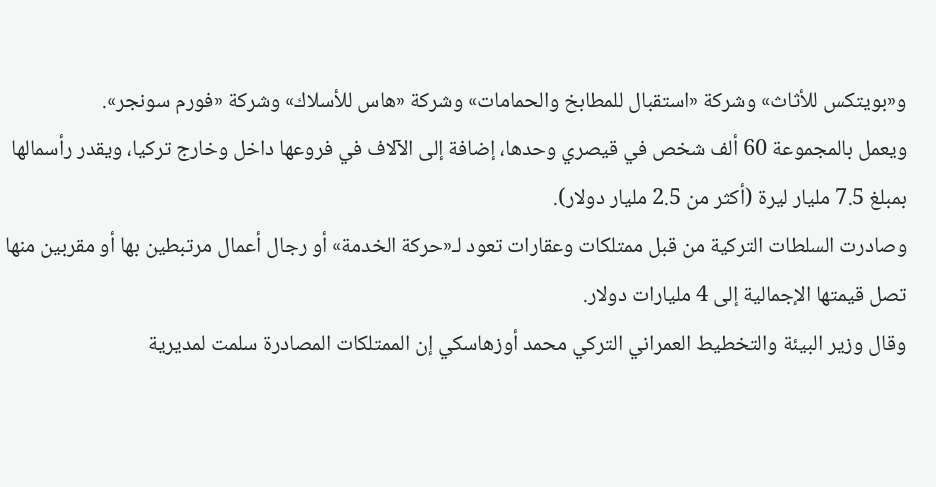و«بويتكس للأثاث» وشركة «استقبال للمطابخ والحمامات» وشركة «هاس للأسلاك» وشركة «فورم سونجر».
ويعمل بالمجموعة 60 ألف شخص في قيصري وحدها، إضافة إلى الآلاف في فروعها داخل وخارج تركيا، ويقدر رأسمالها بمبلغ 7.5 مليار ليرة (أكثر من 2.5 مليار دولار).
وصادرت السلطات التركية من قبل ممتلكات وعقارات تعود لـ«حركة الخدمة» أو رجال أعمال مرتبطين بها أو مقربين منها تصل قيمتها الإجمالية إلى 4 مليارات دولار.
وقال وزير البيئة والتخطيط العمراني التركي محمد أوزهاسكي إن الممتلكات المصادرة سلمت لمديرية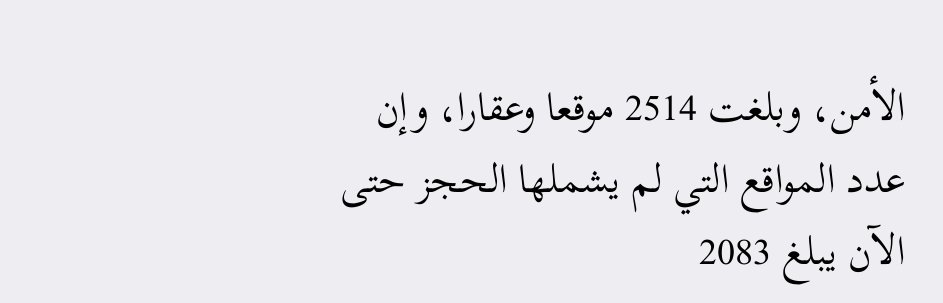الأمن، وبلغت 2514 موقعا وعقارا، وإن عدد المواقع التي لم يشملها الحجز حتى الآن يبلغ 2083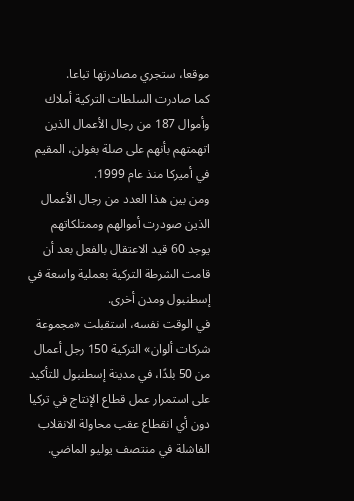موقعا، ستجري مصادرتها تباعا.
كما صادرت السلطات التركية أملاك وأموال 187 من رجال الأعمال الذين اتهمتهم بأنهم على صلة بغولن، المقيم في أميركا منذ عام 1999.
ومن بين هذا العدد من رجال الأعمال الذين صودرت أموالهم وممتلكاتهم يوجد 60 قيد الاعتقال بالفعل بعد أن قامت الشرطة التركية بعملية واسعة في إسطنبول ومدن أخرى.
في الوقت نفسه، استقبلت «مجموعة شركات ألوان» التركية 150 رجل أعمال من 50 بلدًا، في مدينة إسطنبول للتأكيد على استمرار عمل قطاع الإنتاج في تركيا دون أي انقطاع عقب محاولة الانقلاب الفاشلة في منتصف يوليو الماضي.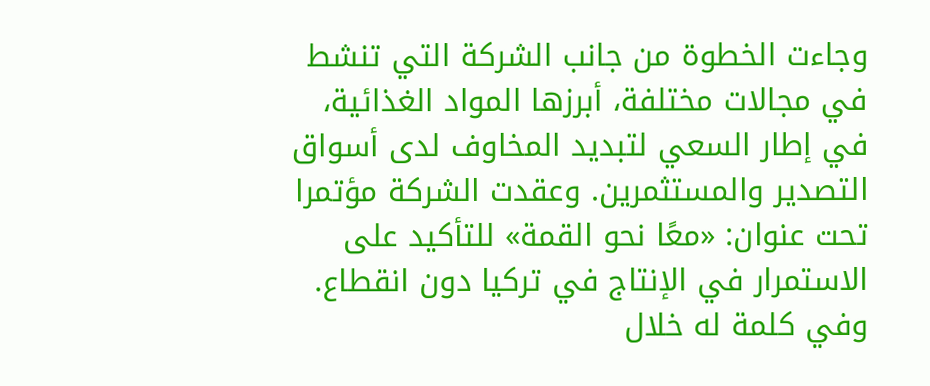وجاءت الخطوة من جانب الشركة التي تنشط في مجالات مختلفة، أبرزها المواد الغذائية، في إطار السعي لتبديد المخاوف لدى أسواق التصدير والمستثمرين. وعقدت الشركة مؤتمرا تحت عنوان: «معًا نحو القمة» للتأكيد على الاستمرار في الإنتاج في تركيا دون انقطاع.
وفي كلمة له خلال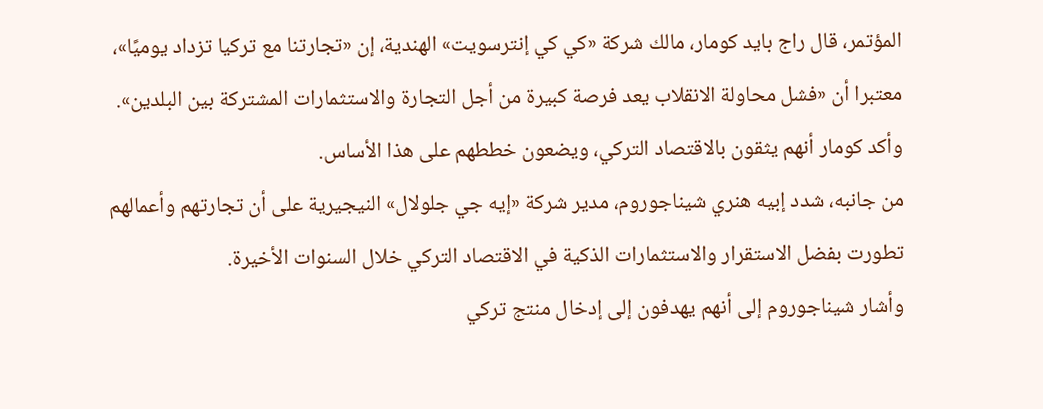المؤتمر، قال راج بايد كومار، مالك شركة «كي كي إنترسويت» الهندية، إن «تجارتنا مع تركيا تزداد يوميًا»، معتبرا أن «فشل محاولة الانقلاب يعد فرصة كبيرة من أجل التجارة والاستثمارات المشتركة بين البلدين». وأكد كومار أنهم يثقون بالاقتصاد التركي، ويضعون خططهم على هذا الأساس.
من جانبه، شدد إبيه هنري شيناجوروم، مدير شركة «إيه جي جلولال» النيجيرية على أن تجارتهم وأعمالهم تطورت بفضل الاستقرار والاستثمارات الذكية في الاقتصاد التركي خلال السنوات الأخيرة.
وأشار شيناجوروم إلى أنهم يهدفون إلى إدخال منتج تركي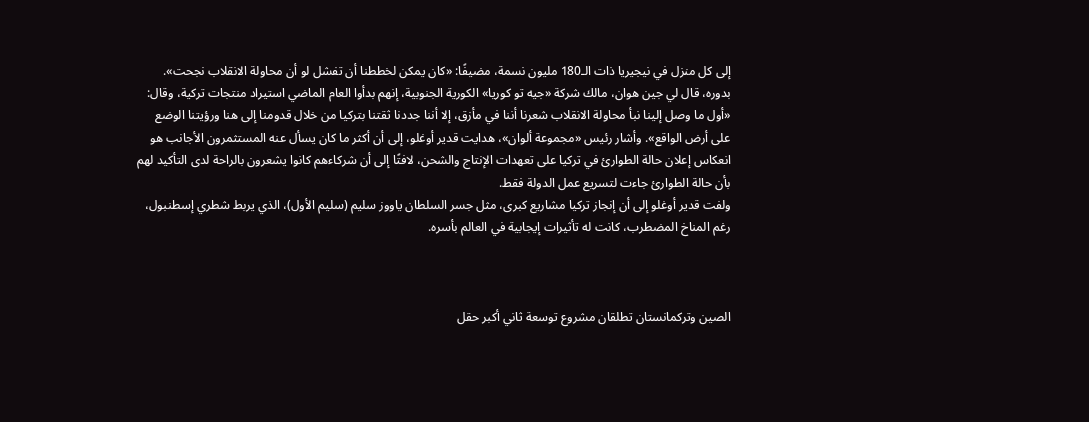إلى كل منزل في نيجيريا ذات الـ180 مليون نسمة، مضيفًا: «كان يمكن لخططنا أن تفشل لو أن محاولة الانقلاب نجحت».
بدوره، قال لي جين هوان، مالك شركة «جيه تو كوريا» الكورية الجنوبية، إنهم بدأوا العام الماضي استيراد منتجات تركية، وقال: «أول ما وصل إلينا نبأ محاولة الانقلاب شعرنا أننا في مأزق، إلا أننا جددنا ثقتنا بتركيا من خلال قدومنا إلى هنا ورؤيتنا الوضع على أرض الواقع». وأشار رئيس «مجموعة ألوان»، هدايت قدير أوغلو، إلى أن أكثر ما كان يسأل عنه المستثمرون الأجانب هو انعكاس إعلان حالة الطوارئ في تركيا على تعهدات الإنتاج والشحن، لافتًا إلى أن شركاءهم كانوا يشعرون بالراحة لدى التأكيد لهم بأن حالة الطوارئ جاءت لتسريع عمل الدولة فقط.
ولفت قدير أوغلو إلى أن إنجاز تركيا مشاريع كبرى، مثل جسر السلطان ياووز سليم (سليم الأول)، الذي يربط شطري إسطنبول، رغم المناخ المضطرب، كانت له تأثيرات إيجابية في العالم بأسره.



الصين وتركمانستان تطلقان مشروع توسعة ثاني أكبر حقل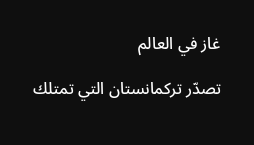غاز في العالم

تصدّر تركمانستان التي تمتلك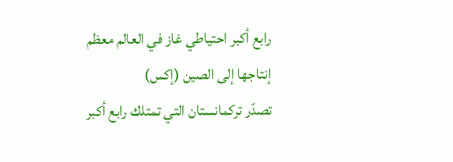رابع أكبر احتياطي غاز في العالم معظم إنتاجها إلى الصين (إكس)
تصدّر تركمانستان التي تمتلك رابع أكبر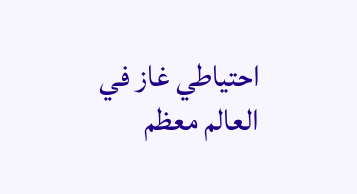احتياطي غاز في العالم معظم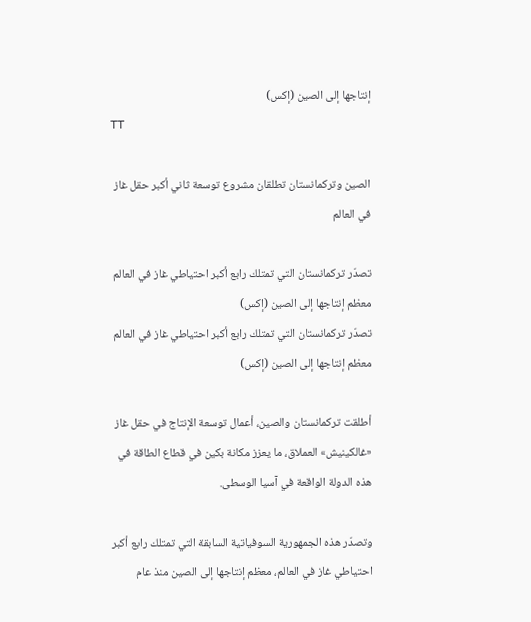إنتاجها إلى الصين (إكس)
TT

الصين وتركمانستان تطلقان مشروع توسعة ثاني أكبر حقل غاز في العالم

تصدّر تركمانستان التي تمتلك رابع أكبر احتياطي غاز في العالم معظم إنتاجها إلى الصين (إكس)
تصدّر تركمانستان التي تمتلك رابع أكبر احتياطي غاز في العالم معظم إنتاجها إلى الصين (إكس)

أطلقت تركمانستان والصين، أعمال توسعة الإنتاج في حقل غاز «غالكينيش» العملاق، ما يعزز مكانة بكين في قطاع الطاقة في هذه الدولة الواقعة في آسيا الوسطى.

وتصدّر هذه الجمهورية السوفياتية السابقة التي تمتلك رابع أكبر احتياطي غاز في العالم، معظم إنتاجها إلى الصين منذ عام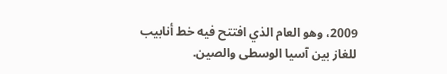2009، وهو العام الذي افتتح فيه خط أنابيب للغاز بين آسيا الوسطى والصين.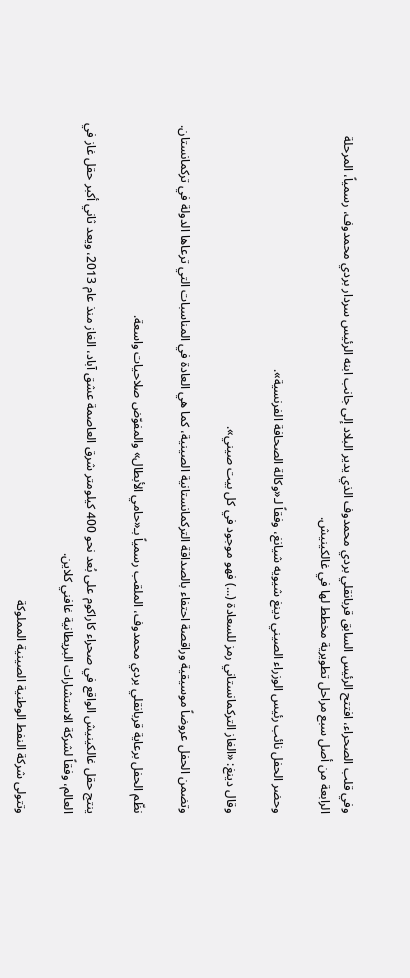وفي قلب الصحراء، افتتح الرئيس السابق قربانقلي بردي محمدوف الذي يدير البلاد إلى جانب ابنه الرئيس سردار بردي محمدوف، رسمياً، المرحلة الرابعة من أصل سبع مراحل تطويرية مخطط لها في غالكينيش.

وحضر الحفل نائب رئيس الوزراء الصيني دينغ شيويه شيانغ، وفقاً لـ«وكالة الصحافة الفرنسية».

وقال دينغ: «الغاز التركمانستاني رمز للسعادة (...) فهو موجود في كل بيت صيني».

وتضمن الحفل عروضاً موسيقية وراقصة احتفاء بالصداقة التركمانستانية الصينية، كما هي العادة في المناسبات التي ترعاها الدولة في تركمانستان.

نظّم الحفل برعاية قربانقلي بردي محمدوف، الملقب رسمياً بـ«حامي الأبطال» والمفوّض صلاحيات واسعة.

ينتج حقل غالكينيش الواقع في صحراء كاراكوم على بُعد نحو 400 كيلومتر شرق العاصمة عشق آباد، الغاز منذ عام 2013، ويعد ثاني أكبر حقل غاز في العالم، وفقاً لشركة الاستشارات البريطانية غافني كلاين.

وتتولى شركة النفط الوطنية الصينية المملوكة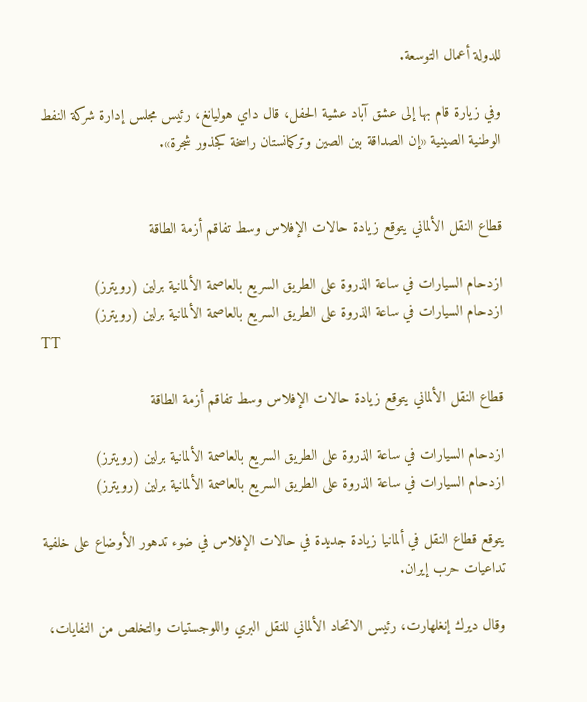للدولة أعمال التوسعة.

وفي زيارة قام بها إلى عشق آباد عشية الحفل، قال داي هوليانغ، رئيس مجلس إدارة شركة النفط الوطنية الصينية «إن الصداقة بين الصين وتركمانستان راسخة كجذور شجرة».


قطاع النقل الألماني يتوقع زيادة حالات الإفلاس وسط تفاقم أزمة الطاقة

ازدحام السيارات في ساعة الذروة على الطريق السريع بالعاصمة الألمانية برلين (رويترز)
ازدحام السيارات في ساعة الذروة على الطريق السريع بالعاصمة الألمانية برلين (رويترز)
TT

قطاع النقل الألماني يتوقع زيادة حالات الإفلاس وسط تفاقم أزمة الطاقة

ازدحام السيارات في ساعة الذروة على الطريق السريع بالعاصمة الألمانية برلين (رويترز)
ازدحام السيارات في ساعة الذروة على الطريق السريع بالعاصمة الألمانية برلين (رويترز)

يتوقع قطاع النقل في ألمانيا زيادة جديدة في حالات الإفلاس في ضوء تدهور الأوضاع على خلفية تداعيات حرب إيران.

وقال ديرك إنغلهارت، رئيس الاتحاد الألماني للنقل البري واللوجستيات والتخلص من النفايات،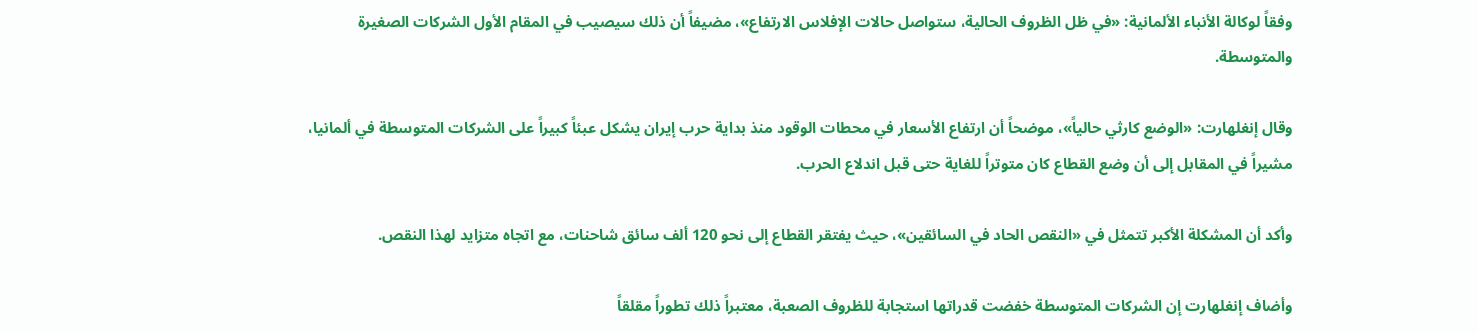وفقاً لوكالة الأنباء الألمانية: «في ظل الظروف الحالية، ستواصل حالات الإفلاس الارتفاع»، مضيفاً أن ذلك سيصيب في المقام الأول الشركات الصغيرة والمتوسطة.

وقال إنغلهارت: «الوضع كارثي حالياً»، موضحاً أن ارتفاع الأسعار في محطات الوقود منذ بداية حرب إيران يشكل عبئاً كبيراً على الشركات المتوسطة في ألمانيا، مشيراً في المقابل إلى أن وضع القطاع كان متوتراً للغاية حتى قبل اندلاع الحرب.

وأكد أن المشكلة الأكبر تتمثل في «النقص الحاد في السائقين»، حيث يفتقر القطاع إلى نحو 120 ألف سائق شاحنات، مع اتجاه متزايد لهذا النقص.

وأضاف إنغلهارت إن الشركات المتوسطة خفضت قدراتها استجابة للظروف الصعبة، معتبراً ذلك تطوراً مقلقاً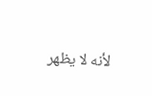لأنه لا يظهر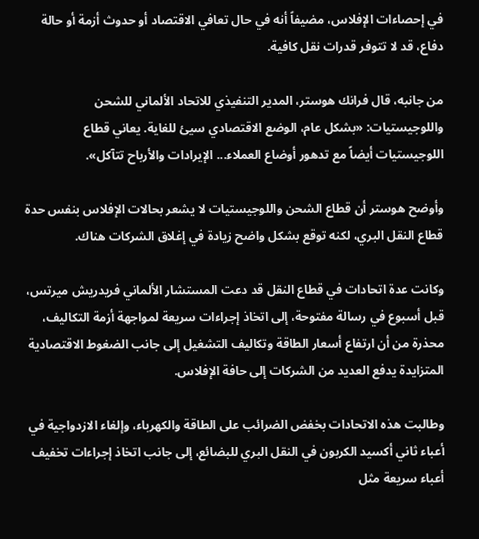في إحصاءات الإفلاس، مضيفاً أنه في حال تعافي الاقتصاد أو حدوث أزمة أو حالة دفاع، قد لا تتوفر قدرات نقل كافية.

من جانبه، قال فرانك هوستر، المدير التنفيذي للاتحاد الألماني للشحن واللوجيستيات: «بشكل عام، الوضع الاقتصادي سيئ للغاية. يعاني قطاع اللوجيستيات أيضاً مع تدهور أوضاع العملاء... الإيرادات والأرباح تتآكل».

وأوضح هوستر أن قطاع الشحن واللوجيستيات لا يشعر بحالات الإفلاس بنفس حدة قطاع النقل البري، لكنه توقع بشكل واضح زيادة في إغلاق الشركات هناك.

وكانت عدة اتحادات في قطاع النقل قد دعت المستشار الألماني فريدريش ميرتس، قبل أسبوع في رسالة مفتوحة، إلى اتخاذ إجراءات سريعة لمواجهة أزمة التكاليف، محذرة من أن ارتفاع أسعار الطاقة وتكاليف التشغيل إلى جانب الضغوط الاقتصادية المتزايدة يدفع العديد من الشركات إلى حافة الإفلاس.

وطالبت هذه الاتحادات بخفض الضرائب على الطاقة والكهرباء، وإلغاء الازدواجية في أعباء ثاني أكسيد الكربون في النقل البري للبضائع، إلى جانب اتخاذ إجراءات تخفيف أعباء سريعة مثل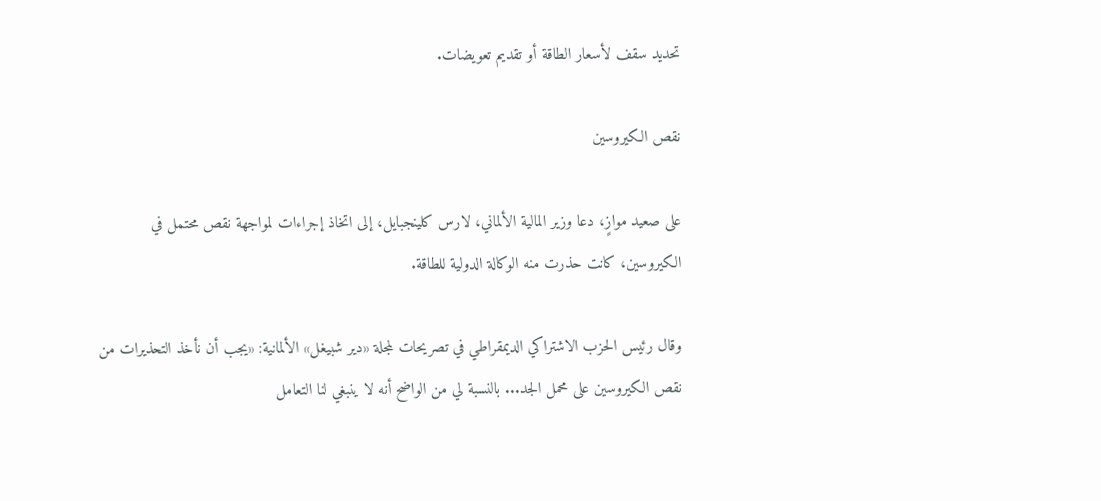تحديد سقف لأسعار الطاقة أو تقديم تعويضات.

نقص الكيروسين

على صعيد موازٍ، دعا وزير المالية الألماني، لارس كلينجبايل، إلى اتخاذ إجراءات لمواجهة نقص محتمل في الكيروسين، كانت حذرت منه الوكالة الدولية للطاقة.

وقال رئيس الحزب الاشتراكي الديمقراطي في تصريحات لمجلة «دير شبيغل» الألمانية: «يجب أن نأخذ التحذيرات من نقص الكيروسين على محمل الجد... بالنسبة لي من الواضح أنه لا ينبغي لنا التعامل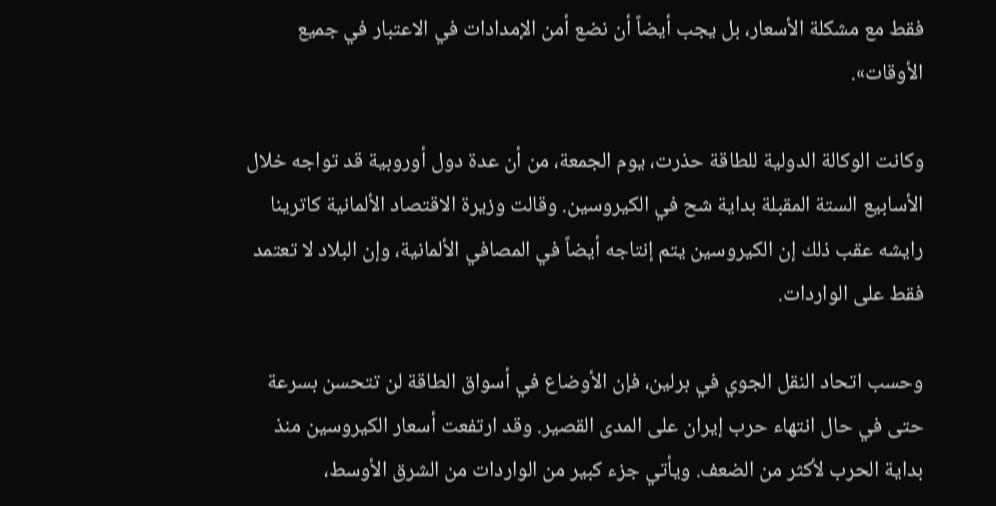فقط مع مشكلة الأسعار، بل يجب أيضاً أن نضع أمن الإمدادات في الاعتبار في جميع الأوقات».

وكانت الوكالة الدولية للطاقة حذرت، يوم الجمعة، من أن عدة دول أوروبية قد تواجه خلال الأسابيع الستة المقبلة بداية شح في الكيروسين. وقالت وزيرة الاقتصاد الألمانية كاترينا رايشه عقب ذلك إن الكيروسين يتم إنتاجه أيضاً في المصافي الألمانية، وإن البلاد لا تعتمد فقط على الواردات.

وحسب اتحاد النقل الجوي في برلين، فإن الأوضاع في أسواق الطاقة لن تتحسن بسرعة حتى في حال انتهاء حرب إيران على المدى القصير. وقد ارتفعت أسعار الكيروسين منذ بداية الحرب لأكثر من الضعف. ويأتي جزء كبير من الواردات من الشرق الأوسط،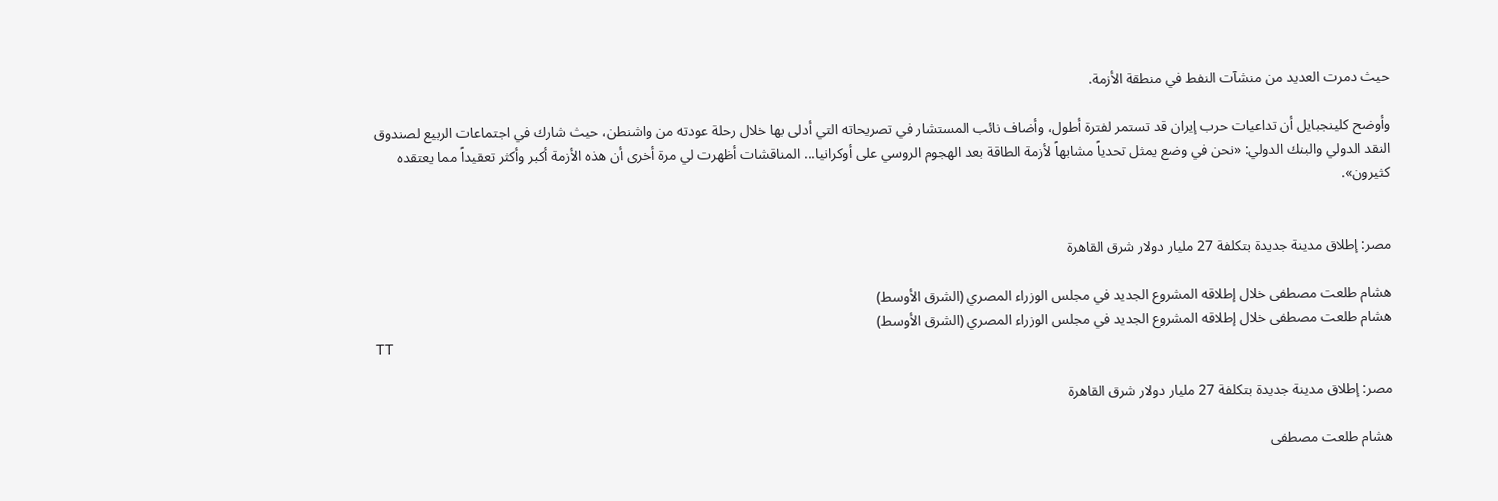حيث دمرت العديد من منشآت النفط في منطقة الأزمة.

وأوضح كلينجبايل أن تداعيات حرب إيران قد تستمر لفترة أطول، وأضاف نائب المستشار في تصريحاته التي أدلى بها خلال رحلة عودته من واشنطن، حيث شارك في اجتماعات الربيع لصندوق النقد الدولي والبنك الدولي: «نحن في وضع يمثل تحدياً مشابهاً لأزمة الطاقة بعد الهجوم الروسي على أوكرانيا... المناقشات أظهرت لي مرة أخرى أن هذه الأزمة أكبر وأكثر تعقيداً مما يعتقده كثيرون».


مصر: إطلاق مدينة جديدة بتكلفة 27 مليار دولار شرق القاهرة

هشام طلعت مصطفى خلال إطلاقه المشروع الجديد في مجلس الوزراء المصري (الشرق الأوسط)
هشام طلعت مصطفى خلال إطلاقه المشروع الجديد في مجلس الوزراء المصري (الشرق الأوسط)
TT

مصر: إطلاق مدينة جديدة بتكلفة 27 مليار دولار شرق القاهرة

هشام طلعت مصطفى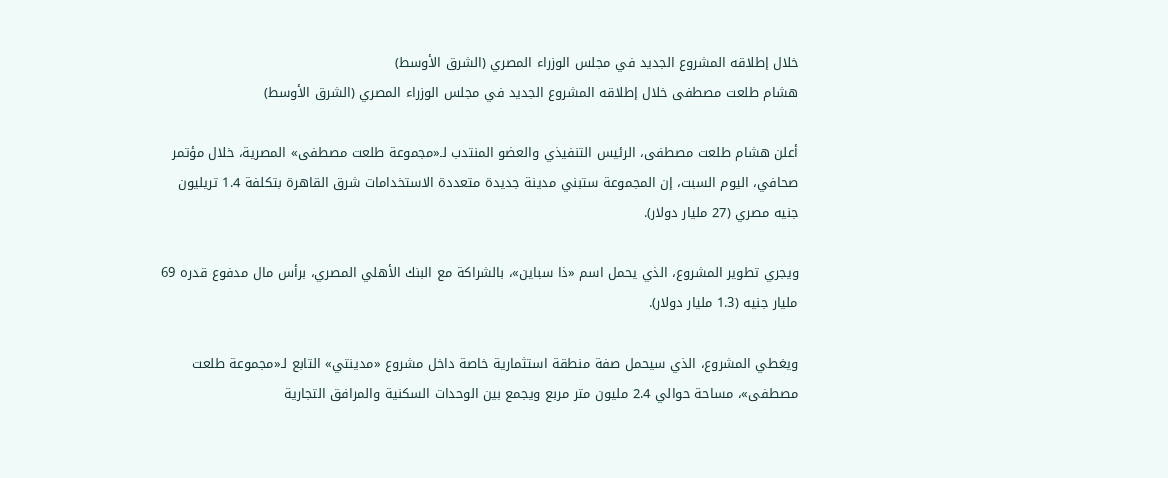خلال إطلاقه المشروع الجديد في مجلس الوزراء المصري (الشرق الأوسط)
هشام طلعت مصطفى خلال إطلاقه المشروع الجديد في مجلس الوزراء المصري (الشرق الأوسط)

أعلن هشام طلعت مصطفى، الرئيس التنفيذي والعضو المنتدب لـ«مجموعة طلعت مصطفى» المصرية، خلال مؤتمر صحافي، اليوم السبت، إن المجموعة ستبني مدينة جديدة متعددة الاستخدامات شرق القاهرة بتكلفة 1.4 تريليون جنيه مصري (27 مليار دولار).

ويجري تطوير المشروع، الذي يحمل اسم «ذا سباين»، بالشراكة مع البنك الأهلي المصري، برأس مال مدفوع قدره 69 مليار جنيه (1.3 مليار دولار).

ويغطي المشروع، الذي سيحمل صفة منطقة استثمارية خاصة داخل مشروع «مدينتي» التابع لـ«مجموعة طلعت مصطفى»، مساحة حوالي 2.4 مليون متر مربع ويجمع بين الوحدات السكنية والمرافق التجارية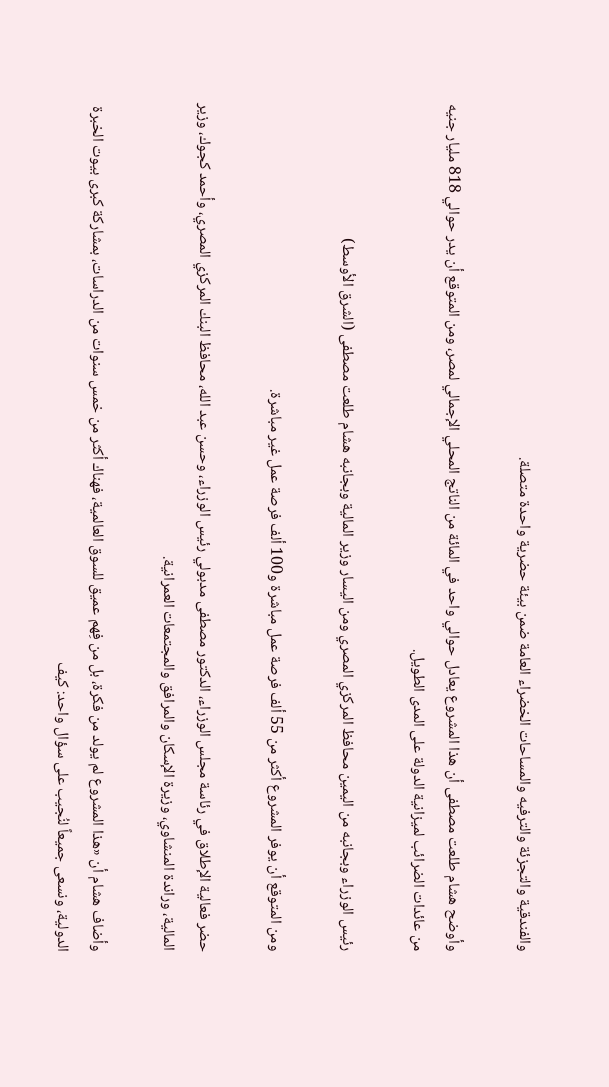والفندقية والتجزئة والترفيه والمساحات الخضراء العامة ضمن بيئة حضرية واحدة متصلة.

وأوضح هشام طلعت مصطفى أن هذا المشروع يعادل حوالي واحد في المائة من الناتج المحلي الإجمالي لمصر، ومن المتوقع أن يدر حوالي 818 مليار جنيه من عائدات الضرائب لميزانية الدولة على المدى الطويل.

رئيس الوزراء وبجانبه من اليمين محافظ المركزي المصري ومن اليسار وزير المالية وبجانبه هشام طلعت مصطفى (الشرق الأوسط)

ومن المتوقع أن يوفر المشروع أكثر من 55 ألف فرصة عمل مباشرة و100 ألف فرصة عمل غير مباشرة.

حضر فعالية الإطلاق في رئاسة مجلس الوزراء، الدكتور مصطفى مدبولي رئيس الوزراء، وحسن عبد الله، محافظ البنك المركزي المصري، وأحمد كجوك، وزير المالية، وراندة المنشاوي، وزيرة الإسكان والمرافق والمجتمعات العمرانية.

وأضاف هشام أن «هذا المشروع لم يولد من فكرة، بل من فِهم عميق للسوق العالمية، فهناك أكثر من خمس سنوات من الدراسات، بمشاركة كبرى بيوت الخبرة الدولية، ونسعى جميعاً لنُجيب على سؤال واحد: كيف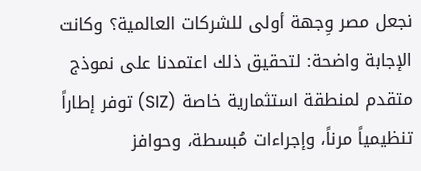نجعل مصر وِجهة أولى للشركات العالمية؟ وكانت الإجابة واضحة: لتحقيق ذلك اعتمدنا على نموذج متقدم لمنطقة استثمارية خاصة (SIZ) توفر إطاراً تنظيمياً مرناً، وإجراءات مُبسطة، وحوافز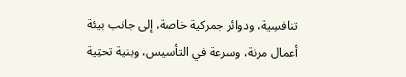تنافسِية، ودوائر جمركية خاصة، إلى جانب بيئة أعمال مرنة، وسرعة في التأسيس، وبنية تحتِية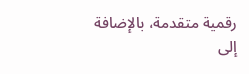رقمية متقدمة، بالإضافة إلى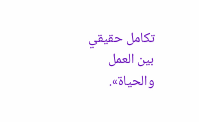تكامل حقيقي بين العمل والحياة».